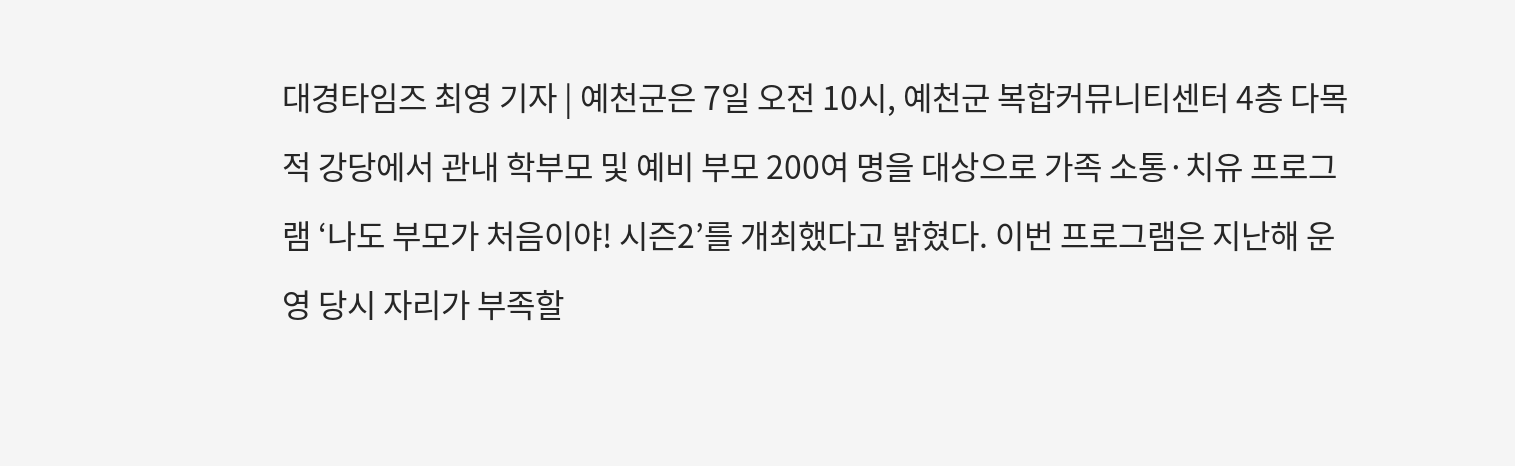대경타임즈 최영 기자 | 예천군은 7일 오전 10시, 예천군 복합커뮤니티센터 4층 다목적 강당에서 관내 학부모 및 예비 부모 200여 명을 대상으로 가족 소통·치유 프로그램 ‘나도 부모가 처음이야! 시즌2’를 개최했다고 밝혔다. 이번 프로그램은 지난해 운영 당시 자리가 부족할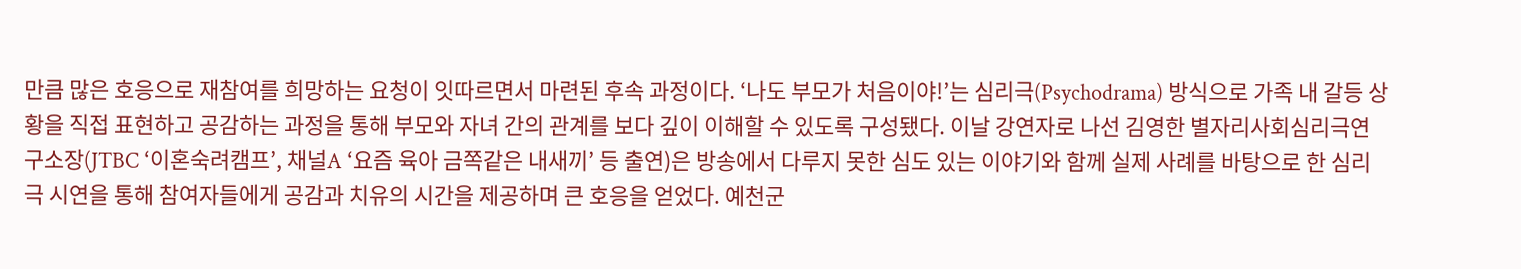만큼 많은 호응으로 재참여를 희망하는 요청이 잇따르면서 마련된 후속 과정이다. ‘나도 부모가 처음이야!’는 심리극(Psychodrama) 방식으로 가족 내 갈등 상황을 직접 표현하고 공감하는 과정을 통해 부모와 자녀 간의 관계를 보다 깊이 이해할 수 있도록 구성됐다. 이날 강연자로 나선 김영한 별자리사회심리극연구소장(JTBC ‘이혼숙려캠프’, 채널A ‘요즘 육아 금쪽같은 내새끼’ 등 출연)은 방송에서 다루지 못한 심도 있는 이야기와 함께 실제 사례를 바탕으로 한 심리극 시연을 통해 참여자들에게 공감과 치유의 시간을 제공하며 큰 호응을 얻었다. 예천군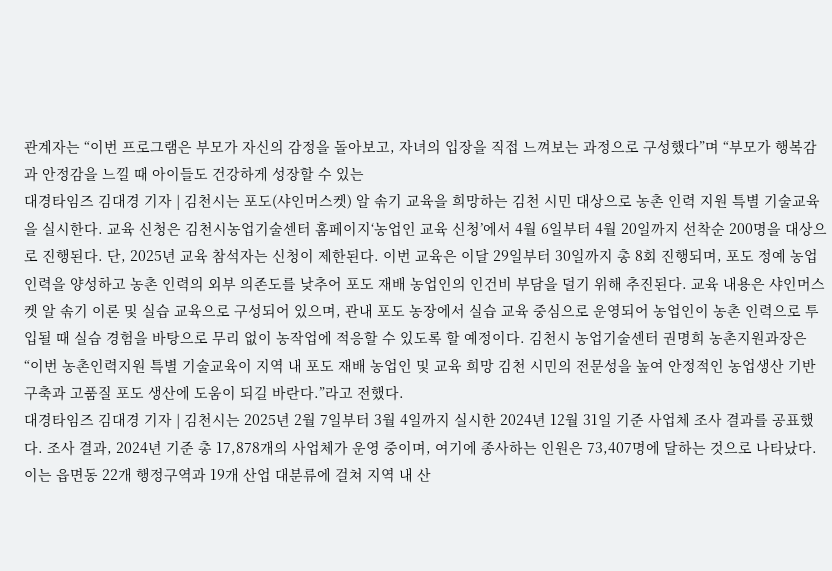관계자는 “이번 프로그램은 부모가 자신의 감정을 돌아보고, 자녀의 입장을 직접 느껴보는 과정으로 구성했다”며 “부모가 행복감과 안정감을 느낄 때 아이들도 건강하게 성장할 수 있는
대경타임즈 김대경 기자 | 김천시는 포도(샤인머스켓) 알 솎기 교육을 희망하는 김천 시민 대상으로 농촌 인력 지원 특별 기술교육을 실시한다. 교육 신청은 김천시농업기술센터 홈페이지‘농업인 교육 신청’에서 4월 6일부터 4월 20일까지 선착순 200명을 대상으로 진행된다. 단, 2025년 교육 참석자는 신청이 제한된다. 이번 교육은 이달 29일부터 30일까지 총 8회 진행되며, 포도 정예 농업 인력을 양성하고 농촌 인력의 외부 의존도를 낮추어 포도 재배 농업인의 인건비 부담을 덜기 위해 추진된다. 교육 내용은 샤인머스켓 알 솎기 이론 및 실습 교육으로 구성되어 있으며, 관내 포도 농장에서 실습 교육 중심으로 운영되어 농업인이 농촌 인력으로 투입될 때 실습 경험을 바탕으로 무리 없이 농작업에 적응할 수 있도록 할 예정이다. 김천시 농업기술센터 권명희 농촌지원과장은 “이번 농촌인력지원 특별 기술교육이 지역 내 포도 재배 농업인 및 교육 희망 김천 시민의 전문성을 높여 안정적인 농업생산 기반 구축과 고품질 포도 생산에 도움이 되길 바란다.”라고 전했다.
대경타임즈 김대경 기자 | 김천시는 2025년 2월 7일부터 3월 4일까지 실시한 2024년 12월 31일 기준 사업체 조사 결과를 공표했다. 조사 결과, 2024년 기준 총 17,878개의 사업체가 운영 중이며, 여기에 종사하는 인원은 73,407명에 달하는 것으로 나타났다. 이는 읍면동 22개 행정구역과 19개 산업 대분류에 걸쳐 지역 내 산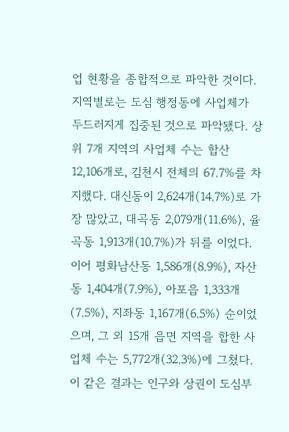업 현황을 종합적으로 파악한 것이다. 지역별로는 도심 행정동에 사업체가 두드러지게 집중된 것으로 파악됐다. 상위 7개 지역의 사업체 수는 합산 12,106개로, 김천시 전체의 67.7%를 차지했다. 대신동이 2,624개(14.7%)로 가장 많았고, 대곡동 2,079개(11.6%), 율곡동 1,913개(10.7%)가 뒤를 이었다. 이어 평화남산동 1,586개(8.9%), 자산동 1,404개(7.9%), 아포읍 1,333개(7.5%), 지좌동 1,167개(6.5%) 순이었으며, 그 외 15개 읍면 지역을 합한 사업체 수는 5,772개(32.3%)에 그쳤다. 이 같은 결과는 인구와 상권이 도심부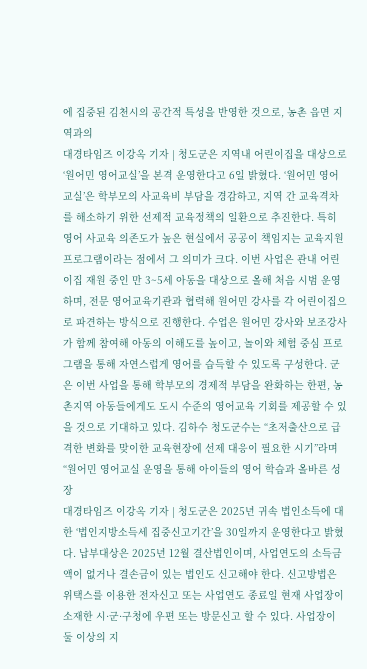에 집중된 김천시의 공간적 특성을 반영한 것으로, 농촌 읍면 지역과의
대경타임즈 이강옥 기자 | 청도군은 지역내 어린이집을 대상으로 ‘원어민 영어교실’을 본격 운영한다고 6일 밝혔다. ‘원어민 영어교실’은 학부모의 사교육비 부담을 경감하고, 지역 간 교육격차를 해소하기 위한 선제적 교육정책의 일환으로 추진한다. 특히 영어 사교육 의존도가 높은 현실에서 공공이 책임지는 교육지원 프로그램이라는 점에서 그 의미가 크다. 이번 사업은 관내 어린이집 재원 중인 만 3~5세 아동을 대상으로 올해 처음 시범 운영하며, 전문 영어교육기관과 협력해 원어민 강사를 각 어린이집으로 파견하는 방식으로 진행한다. 수업은 원어민 강사와 보조강사가 함께 참여해 아동의 이해도를 높이고, 놀이와 체험 중심 프로그램을 통해 자연스럽게 영어를 습득할 수 있도록 구성한다. 군은 이번 사업을 통해 학부모의 경제적 부담을 완화하는 한편, 농촌지역 아동들에게도 도시 수준의 영어교육 기회를 제공할 수 있을 것으로 기대하고 있다. 김하수 청도군수는 “초저출산으로 급격한 변화를 맞이한 교육현장에 선제 대응이 필요한 시기”라며 “원어민 영어교실 운영을 통해 아이들의 영어 학습과 올바른 성장
대경타임즈 이강옥 기자 | 청도군은 2025년 귀속 법인소득에 대한 ‘법인지방소득세 집중신고기간’을 30일까지 운영한다고 밝혔다. 납부대상은 2025년 12월 결산법인이며, 사업연도의 소득금액이 없거나 결손금이 있는 법인도 신고해야 한다. 신고방법은 위택스를 이용한 전자신고 또는 사업연도 종료일 현재 사업장이 소재한 시·군·구청에 우편 또는 방문신고 할 수 있다. 사업장이 둘 이상의 지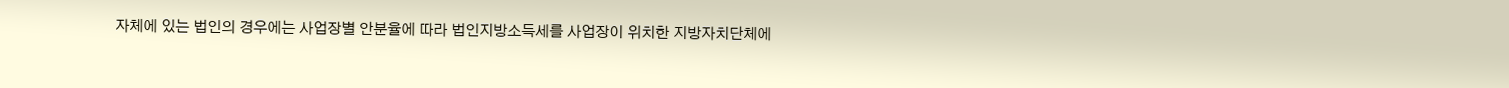자체에 있는 법인의 경우에는 사업장별 안분율에 따라 법인지방소득세를 사업장이 위치한 지방자치단체에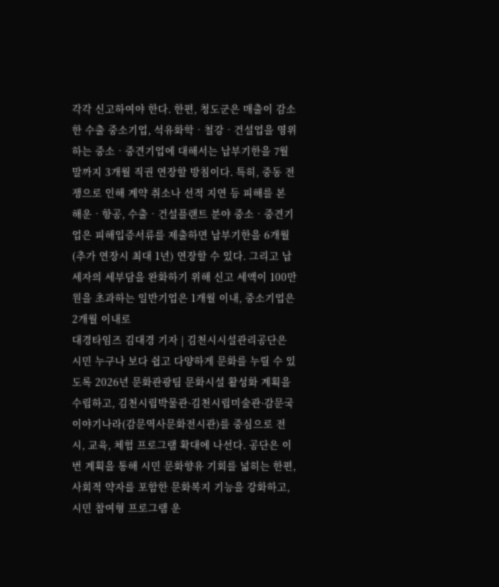각각 신고하여야 한다. 한편, 청도군은 매출이 감소한 수출 중소기업, 석유화학‧철강‧건설업을 영위하는 중소‧중견기업에 대해서는 납부기한을 7월말까지 3개월 직권 연장할 방침이다. 특히, 중동 전쟁으로 인해 계약 취소나 선적 지연 등 피해를 본 해운‧항공, 수출‧건설플랜트 분야 중소‧중견기업은 피해입증서류를 제출하면 납부기한을 6개월(추가 연장시 최대 1년) 연장할 수 있다. 그리고 납세자의 세부담을 완화하기 위해 신고 세액이 100만원을 초과하는 일반기업은 1개월 이내, 중소기업은 2개월 이내로
대경타임즈 김대경 기자 | 김천시시설관리공단은 시민 누구나 보다 쉽고 다양하게 문화를 누릴 수 있도록 2026년 문화관광팀 문화시설 활성화 계획을 수립하고, 김천시립박물관·김천시립미술관·감문국이야기나라(감문역사문화전시관)를 중심으로 전시, 교육, 체험 프로그램 확대에 나선다. 공단은 이번 계획을 통해 시민 문화향유 기회를 넓히는 한편, 사회적 약자를 포함한 문화복지 기능을 강화하고, 시민 참여형 프로그램 운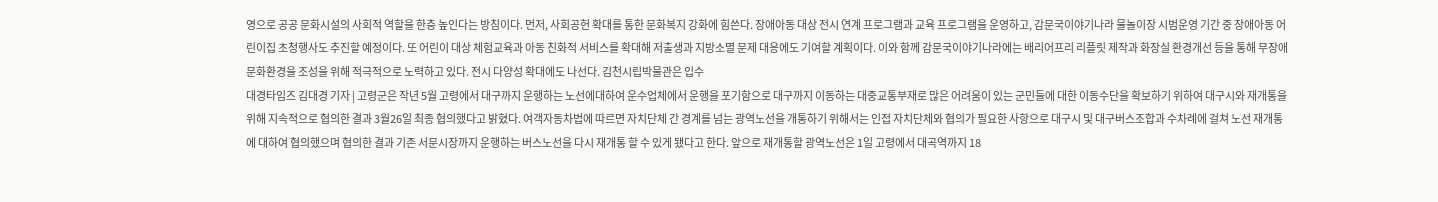영으로 공공 문화시설의 사회적 역할을 한층 높인다는 방침이다. 먼저, 사회공헌 확대를 통한 문화복지 강화에 힘쓴다. 장애아동 대상 전시 연계 프로그램과 교육 프로그램을 운영하고, 감문국이야기나라 물놀이장 시범운영 기간 중 장애아동 어린이집 초청행사도 추진할 예정이다. 또 어린이 대상 체험교육과 아동 친화적 서비스를 확대해 저출생과 지방소멸 문제 대응에도 기여할 계획이다. 이와 함께 감문국이야기나라에는 배리어프리 리플릿 제작과 화장실 환경개선 등을 통해 무장애 문화환경을 조성을 위해 적극적으로 노력하고 있다. 전시 다양성 확대에도 나선다. 김천시립박물관은 입수
대경타임즈 김대경 기자 | 고령군은 작년 5월 고령에서 대구까지 운행하는 노선에대하여 운수업체에서 운행을 포기함으로 대구까지 이동하는 대중교통부재로 많은 어려움이 있는 군민들에 대한 이동수단을 확보하기 위하여 대구시와 재개통을 위해 지속적으로 협의한 결과 3월26일 최종 협의했다고 밝혔다. 여객자동차법에 따르면 자치단체 간 경계를 넘는 광역노선을 개통하기 위해서는 인접 자치단체와 협의가 필요한 사항으로 대구시 및 대구버스조합과 수차례에 걸쳐 노선 재개통에 대하여 협의했으며 협의한 결과 기존 서문시장까지 운행하는 버스노선을 다시 재개통 할 수 있게 됐다고 한다. 앞으로 재개통할 광역노선은 1일 고령에서 대곡역까지 18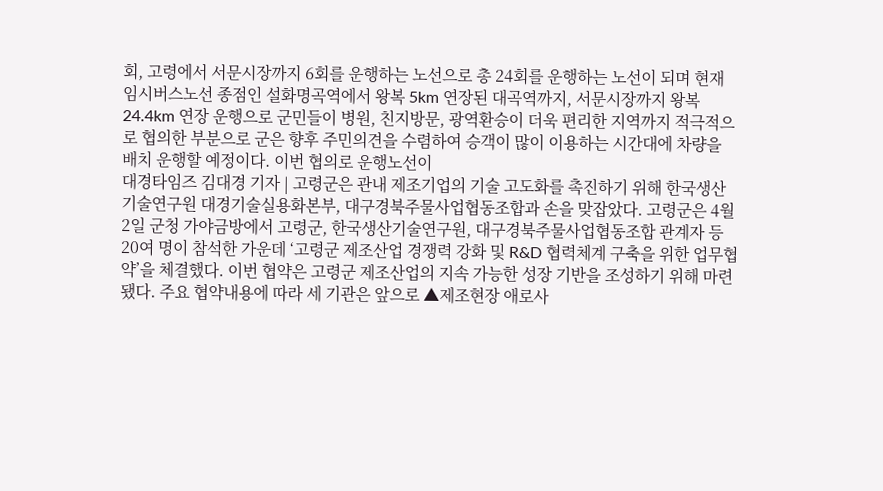회, 고령에서 서문시장까지 6회를 운행하는 노선으로 총 24회를 운행하는 노선이 되며 현재 임시버스노선 종점인 설화명곡역에서 왕복 5km 연장된 대곡역까지, 서문시장까지 왕복 24.4km 연장 운행으로 군민들이 병원, 친지방문, 광역환승이 더욱 편리한 지역까지 적극적으로 협의한 부분으로 군은 향후 주민의견을 수렴하여 승객이 많이 이용하는 시간대에 차량을 배치 운행할 예정이다. 이번 협의로 운행노선이
대경타임즈 김대경 기자 | 고령군은 관내 제조기업의 기술 고도화를 촉진하기 위해 한국생산기술연구원 대경기술실용화본부, 대구경북주물사업협동조합과 손을 맞잡았다. 고령군은 4월 2일 군청 가야금방에서 고령군, 한국생산기술연구원, 대구경북주물사업협동조합 관계자 등 20여 명이 참석한 가운데 ‘고령군 제조산업 경쟁력 강화 및 R&D 협력체계 구축을 위한 업무협약’을 체결했다. 이번 협약은 고령군 제조산업의 지속 가능한 성장 기반을 조성하기 위해 마련됐다. 주요 협약내용에 따라 세 기관은 앞으로 ▲제조현장 애로사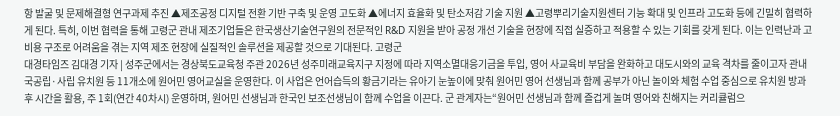항 발굴 및 문제해결형 연구과제 추진 ▲제조공정 디지털 전환 기반 구축 및 운영 고도화 ▲에너지 효율화 및 탄소저감 기술 지원 ▲고령뿌리기술지원센터 기능 확대 및 인프라 고도화 등에 긴밀히 협력하게 된다. 특히, 이번 협력을 통해 고령군 관내 제조기업들은 한국생산기술연구원의 전문적인 R&D 지원을 받아 공정 개선 기술을 현장에 직접 실증하고 적용할 수 있는 기회를 갖게 된다. 이는 인력난과 고비용 구조로 어려움을 겪는 지역 제조 현장에 실질적인 솔루션을 제공할 것으로 기대된다. 고령군
대경타임즈 김대경 기자 | 성주군에서는 경상북도교육청 주관 2026년 성주미래교육지구 지정에 따라 지역소멸대응기금을 투입, 영어 사교육비 부담을 완화하고 대도시와의 교육 격차를 줄이고자 관내 국공립·사립 유치원 등 11개소에 원어민 영어교실을 운영한다. 이 사업은 언어습득의 황금기라는 유아기 눈높이에 맞춰 원어민 영어 선생님과 함께 공부가 아닌 놀이와 체험 수업 중심으로 유치원 방과후 시간을 활용, 주 1회(연간 40차시) 운영하며, 원어민 선생님과 한국인 보조선생님이 함께 수업을 이끈다. 군 관계자는“원어민 선생님과 함께 즐겁게 놀며 영어와 친해지는 커리큘럼으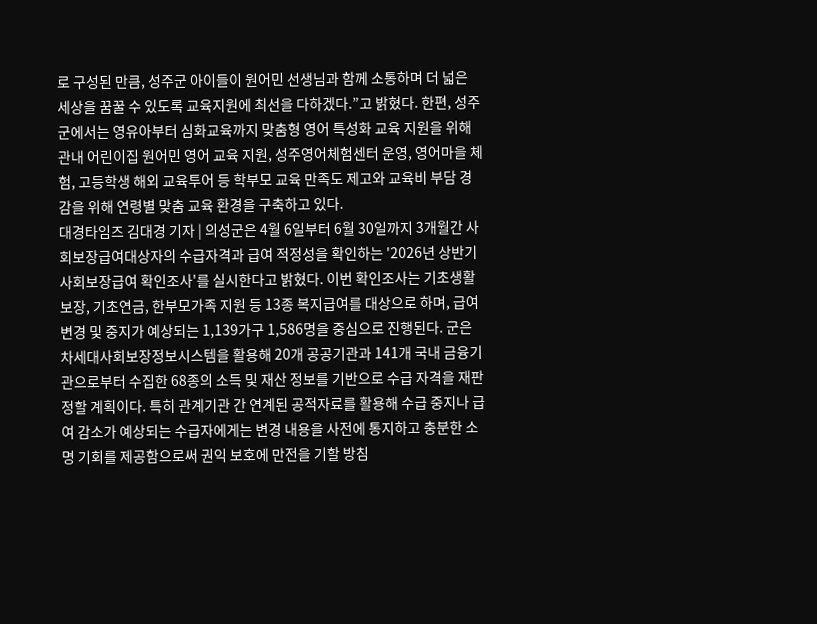로 구성된 만큼, 성주군 아이들이 원어민 선생님과 함께 소통하며 더 넓은 세상을 꿈꿀 수 있도록 교육지원에 최선을 다하겠다.”고 밝혔다. 한편, 성주군에서는 영유아부터 심화교육까지 맞춤형 영어 특성화 교육 지원을 위해 관내 어린이집 원어민 영어 교육 지원, 성주영어체험센터 운영, 영어마을 체험, 고등학생 해외 교육투어 등 학부모 교육 만족도 제고와 교육비 부담 경감을 위해 연령별 맞춤 교육 환경을 구축하고 있다.
대경타임즈 김대경 기자 | 의성군은 4월 6일부터 6월 30일까지 3개월간 사회보장급여대상자의 수급자격과 급여 적정성을 확인하는 '2026년 상반기 사회보장급여 확인조사'를 실시한다고 밝혔다. 이번 확인조사는 기초생활보장, 기초연금, 한부모가족 지원 등 13종 복지급여를 대상으로 하며, 급여 변경 및 중지가 예상되는 1,139가구 1,586명을 중심으로 진행된다. 군은 차세대사회보장정보시스템을 활용해 20개 공공기관과 141개 국내 금융기관으로부터 수집한 68종의 소득 및 재산 정보를 기반으로 수급 자격을 재판정할 계획이다. 특히 관계기관 간 연계된 공적자료를 활용해 수급 중지나 급여 감소가 예상되는 수급자에게는 변경 내용을 사전에 통지하고 충분한 소명 기회를 제공함으로써 권익 보호에 만전을 기할 방침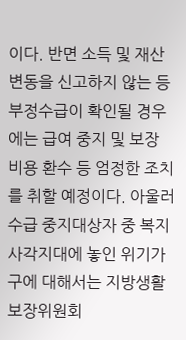이다. 반면 소득 및 재산변동을 신고하지 않는 등 부정수급이 확인될 경우에는 급여 중지 및 보장 비용 환수 등 엄정한 조치를 취할 예정이다. 아울러 수급 중지대상자 중 복지 사각지대에 놓인 위기가구에 대해서는 지방생활보장위원회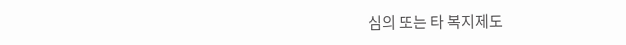심의 또는 타 복지제도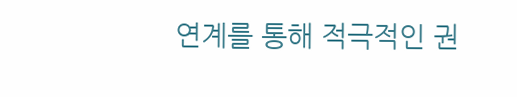연계를 통해 적극적인 권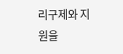리구제와 지원을